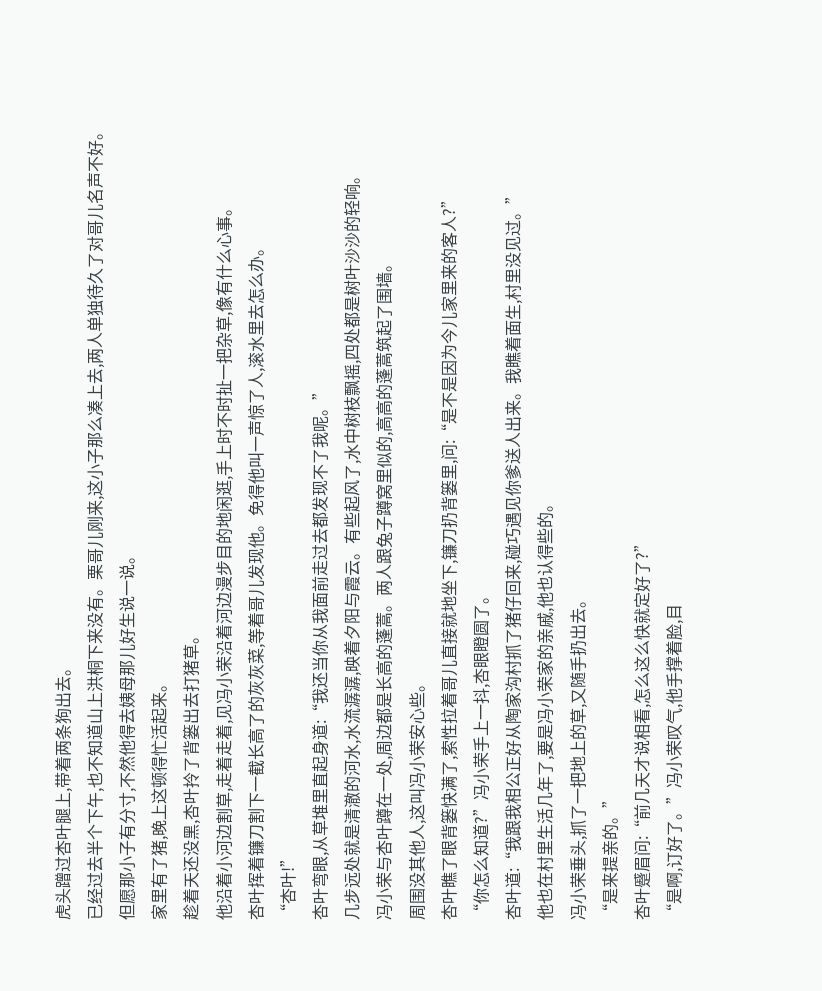虎头蹭过杏叶腿上,带着两条狗出去。
已经过去半个下午,也不知道山上洪桐下来没有。栗哥儿刚来,这小子那么凑上去,两人单独待久了对哥儿名声不好。
但愿那小子有分寸,不然他得去姨母那儿好生说一说。
家里有了猪,晚上这顿得忙活起来。
趁着天还没黑,杏叶拎了背篓出去打猪草。
他沿着小河边割草,走着走着,见冯小荣沿着河边漫步目的地闲逛,手上时不时扯一把杂草,像有什么心事。
杏叶挥着镰刀割下一截长高了的灰灰菜,等着哥儿发现他。免得他叫一声惊了人,滚水里去怎么办。
“杏叶!”
杏叶弯眼,从草堆里直起身道:“我还当你从我面前走过去都发现不了我呢。”
几步远处就是清澈的河水,水流潺潺,映着夕阳与霞云。有些起风了,水中树枝飘摇,四处都是树叶沙沙的轻响。
冯小荣与杏叶蹲在一处,周边都是长高的蓬蒿。两人跟兔子蹲窝里似的,高高的蓬蒿筑起了围墙。
周围没其他人,这叫冯小荣安心些。
杏叶瞧了眼背篓快满了,索性拉着哥儿直接就地坐下,镰刀扔背篓里,问:“是不是因为今儿家里来的客人?”
“你怎么知道?”冯小荣手上一抖,杏眼瞪圆了。
杏叶道:“我跟我相公正好从陶家沟村抓了猪仔回来,碰巧遇见你爹送人出来。我瞧着面生,村里没见过。”
他也在村里生活几年了,要是冯小荣家的亲戚,他也认得些的。
冯小荣垂头,抓了一把地上的草,又随手扔出去。
“是来提亲的。”
杏叶蹙眉问:“前几天才说相看,怎么这么快就定好了?”
“是啊,订好了。”冯小荣叹气,他手撑着脸,目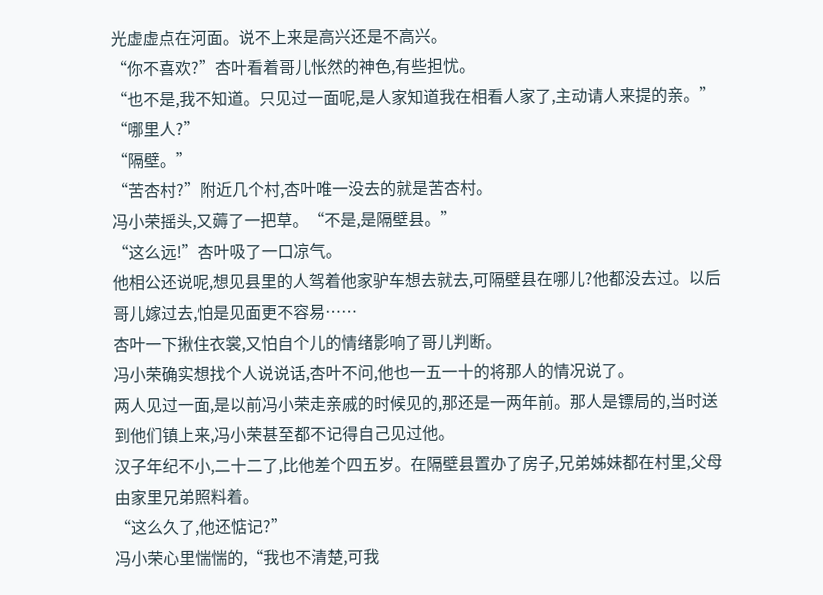光虚虚点在河面。说不上来是高兴还是不高兴。
“你不喜欢?”杏叶看着哥儿怅然的神色,有些担忧。
“也不是,我不知道。只见过一面呢,是人家知道我在相看人家了,主动请人来提的亲。”
“哪里人?”
“隔壁。”
“苦杏村?”附近几个村,杏叶唯一没去的就是苦杏村。
冯小荣摇头,又薅了一把草。“不是,是隔壁县。”
“这么远!”杏叶吸了一口凉气。
他相公还说呢,想见县里的人驾着他家驴车想去就去,可隔壁县在哪儿?他都没去过。以后哥儿嫁过去,怕是见面更不容易……
杏叶一下揪住衣裳,又怕自个儿的情绪影响了哥儿判断。
冯小荣确实想找个人说说话,杏叶不问,他也一五一十的将那人的情况说了。
两人见过一面,是以前冯小荣走亲戚的时候见的,那还是一两年前。那人是镖局的,当时送到他们镇上来,冯小荣甚至都不记得自己见过他。
汉子年纪不小,二十二了,比他差个四五岁。在隔壁县置办了房子,兄弟姊妹都在村里,父母由家里兄弟照料着。
“这么久了,他还惦记?”
冯小荣心里惴惴的,“我也不清楚,可我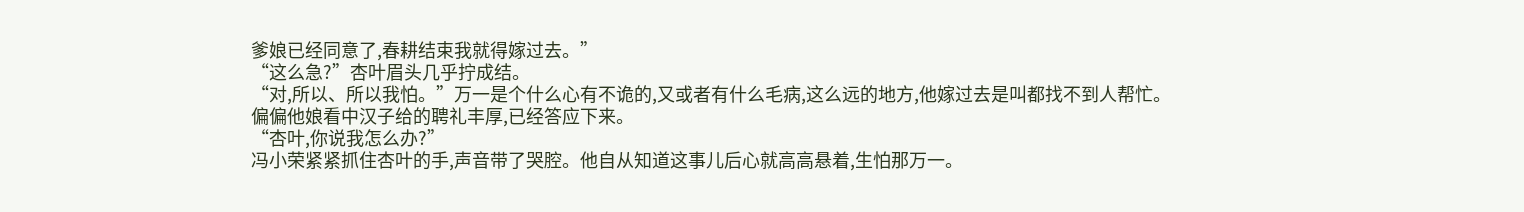爹娘已经同意了,春耕结束我就得嫁过去。”
“这么急?”杏叶眉头几乎拧成结。
“对,所以、所以我怕。”万一是个什么心有不诡的,又或者有什么毛病,这么远的地方,他嫁过去是叫都找不到人帮忙。
偏偏他娘看中汉子给的聘礼丰厚,已经答应下来。
“杏叶,你说我怎么办?”
冯小荣紧紧抓住杏叶的手,声音带了哭腔。他自从知道这事儿后心就高高悬着,生怕那万一。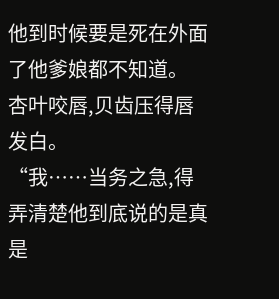他到时候要是死在外面了他爹娘都不知道。
杏叶咬唇,贝齿压得唇发白。
“我……当务之急,得弄清楚他到底说的是真是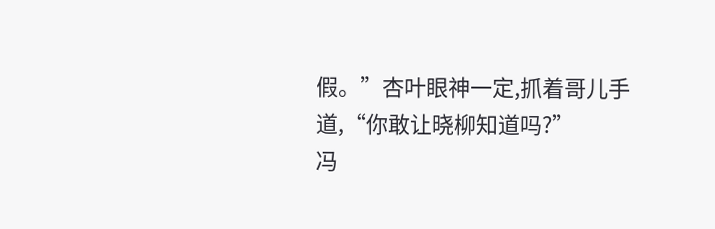假。”杏叶眼神一定,抓着哥儿手道,“你敢让晓柳知道吗?”
冯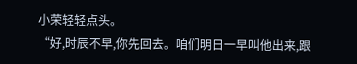小荣轻轻点头。
“好,时辰不早,你先回去。咱们明日一早叫他出来,跟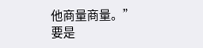他商量商量。”
要是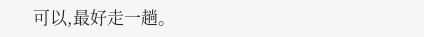可以,最好走一趟。